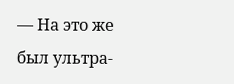— На это же был ультра-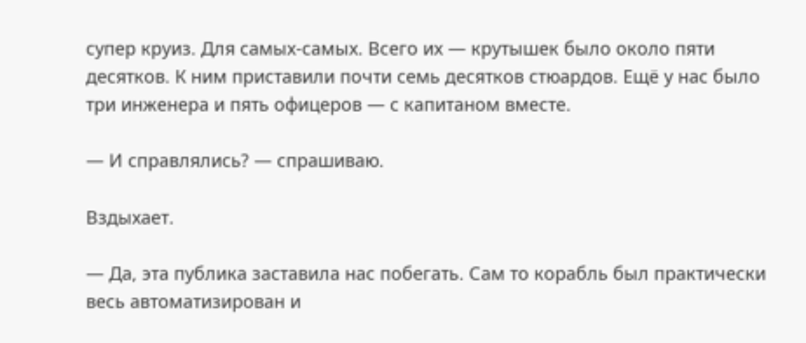супер круиз. Для самых-самых. Всего их — крутышек было около пяти десятков. К ним приставили почти семь десятков стюардов. Ещё у нас было три инженера и пять офицеров — с капитаном вместе.

— И справлялись? — спрашиваю.

Вздыхает.

— Да, эта публика заставила нас побегать. Сам то корабль был практически весь автоматизирован и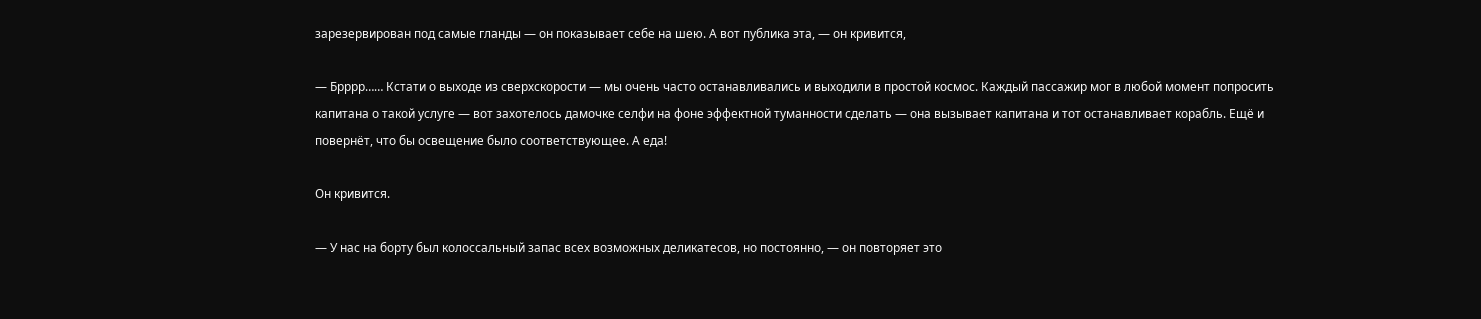зарезервирован под самые гланды — он показывает себе на шею. А вот публика эта, — он кривится,

— Брррр…… Кстати о выходе из сверхскорости — мы очень часто останавливались и выходили в простой космос. Каждый пассажир мог в любой момент попросить капитана о такой услуге — вот захотелось дамочке селфи на фоне эффектной туманности сделать — она вызывает капитана и тот останавливает корабль. Ещё и повернёт, что бы освещение было соответствующее. А еда!

Он кривится.

— У нас на борту был колоссальный запас всех возможных деликатесов, но постоянно, — он повторяет это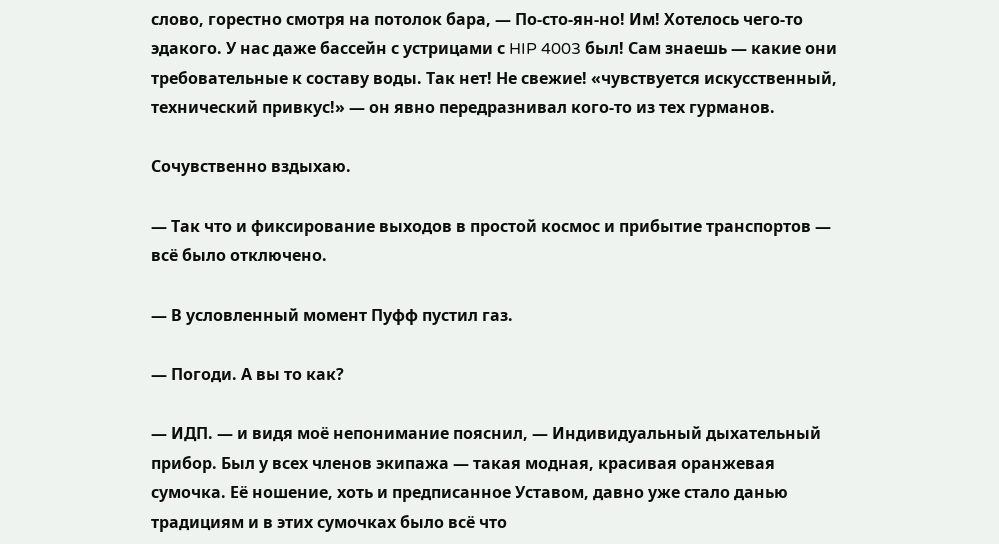слово, горестно смотря на потолок бара, — По-сто-ян-но! Им! Хотелось чего-то эдакого. У нас даже бассейн с устрицами с HIP 4003 был! Сам знаешь — какие они требовательные к составу воды. Так нет! Не свежие! «чувствуется искусственный, технический привкус!» — он явно передразнивал кого-то из тех гурманов.

Сочувственно вздыхаю.

— Так что и фиксирование выходов в простой космос и прибытие транспортов — всё было отключено.

— В условленный момент Пуфф пустил газ.

— Погоди. А вы то как?

— ИДП. — и видя моё непонимание пояснил, — Индивидуальный дыхательный прибор. Был у всех членов экипажа — такая модная, красивая оранжевая сумочка. Её ношение, хоть и предписанное Уставом, давно уже стало данью традициям и в этих сумочках было всё что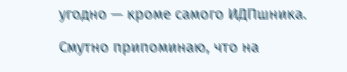угодно — кроме самого ИДПшника.

Смутно припоминаю, что на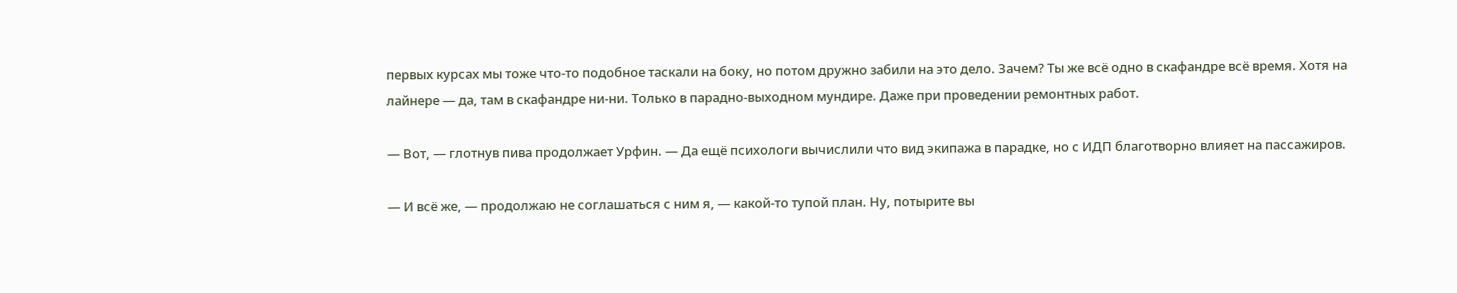первых курсах мы тоже что-то подобное таскали на боку, но потом дружно забили на это дело. Зачем? Ты же всё одно в скафандре всё время. Хотя на лайнере — да, там в скафандре ни-ни. Только в парадно-выходном мундире. Даже при проведении ремонтных работ.

— Вот, — глотнув пива продолжает Урфин. — Да ещё психологи вычислили что вид экипажа в парадке, но с ИДП благотворно влияет на пассажиров.

— И всё же, — продолжаю не соглашаться с ним я, — какой-то тупой план. Ну, потырите вы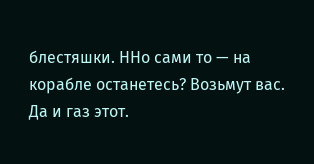блестяшки. ННо сами то — на корабле останетесь? Возьмут вас. Да и газ этот.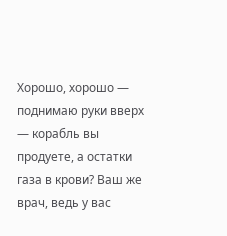Хорошо, хорошо — поднимаю руки вверх — корабль вы продуете, а остатки газа в крови? Ваш же врач, ведь у вас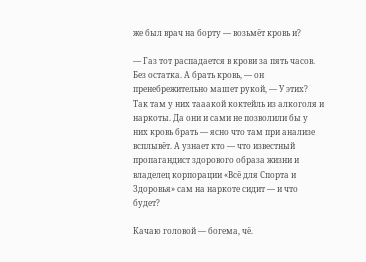же был врач на борту — возьмёт кровь и?

— Газ тот распадается в крови за пять часов. Без остатка. А брать кровь, — он пренебрежительно машет рукой, — У этих? Так там у них тааакой коктейль из алкоголя и наркоты. Да они и сами не позволили бы у них кровь брать — ясно что там при анализе всплывёт. А узнает кто — что известный пропагандист здорового образа жизни и владелец корпорации «Всё для Спорта и Здоровья» сам на наркоте сидит — и что будет?

Качаю головой — богема, чё.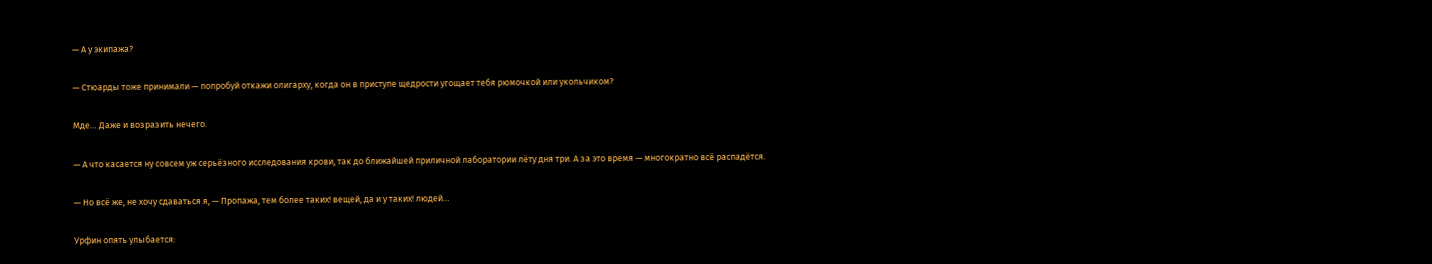— А у экипажа?

— Стюарды тоже принимали — попробуй откажи олигарху, когда он в приступе щедрости угощает тебя рюмочкой или укольчиком?

Мде… Даже и возразить нечего.

— А что касается ну совсем уж серьёзного исследования крови, так до ближайшей приличной лаборатории лёту дня три. А за это время — многократно всё распадётся.

— Но всё же, не хочу сдаваться я, — Пропажа, тем более таких! вещей, да и у таких! людей…

Урфин опять улыбается: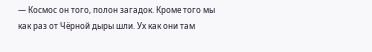— Космос он того, полон загадок. Кроме того мы как раз от Чёрной дыры шли. Ух как они там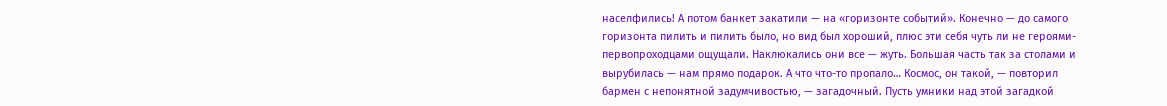населфились! А потом банкет закатили — на «горизонте событий». Конечно — до самого горизонта пилить и пилить было, но вид был хороший, плюс эти себя чуть ли не героями-первопроходцами ощущали. Наклюкались они все — жуть. Большая часть так за столами и вырубилась — нам прямо подарок. А что что-то пропало… Космос, он такой, — повторил бармен с непонятной задумчивостью, — загадочный. Пусть умники над этой загадкой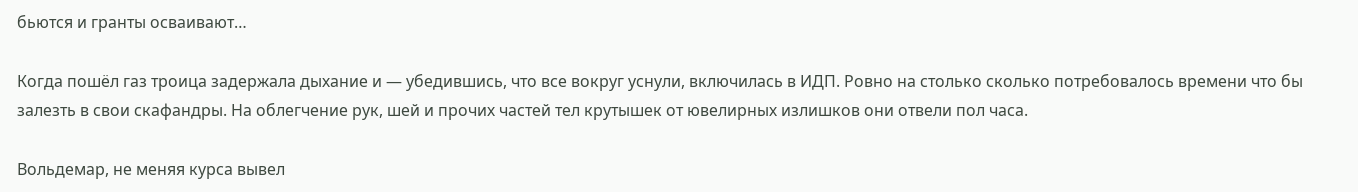бьются и гранты осваивают…

Когда пошёл газ троица задержала дыхание и — убедившись, что все вокруг уснули, включилась в ИДП. Ровно на столько сколько потребовалось времени что бы залезть в свои скафандры. На облегчение рук, шей и прочих частей тел крутышек от ювелирных излишков они отвели пол часа.

Вольдемар, не меняя курса вывел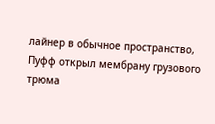лайнер в обычное пространство, Пуфф открыл мембрану грузового трюма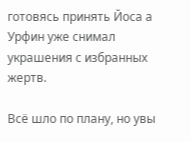готовясь принять Йоса а Урфин уже снимал украшения с избранных жертв.

Всё шло по плану, но увы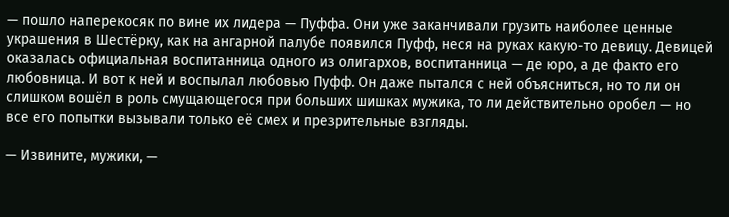— пошло наперекосяк по вине их лидера — Пуффа. Они уже заканчивали грузить наиболее ценные украшения в Шестёрку, как на ангарной палубе появился Пуфф, неся на руках какую-то девицу. Девицей оказалась официальная воспитанница одного из олигархов, воспитанница — де юро, а де факто его любовница. И вот к ней и воспылал любовью Пуфф. Он даже пытался с ней объясниться, но то ли он слишком вошёл в роль смущающегося при больших шишках мужика, то ли действительно оробел — но все его попытки вызывали только её смех и презрительные взгляды.

— Извините, мужики, —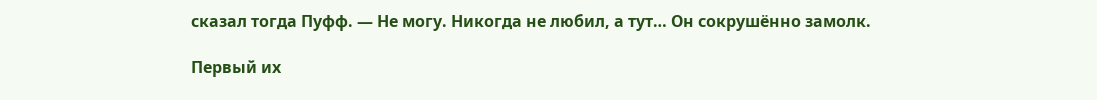сказал тогда Пуфф. — Не могу. Никогда не любил, а тут… Он сокрушённо замолк.

Первый их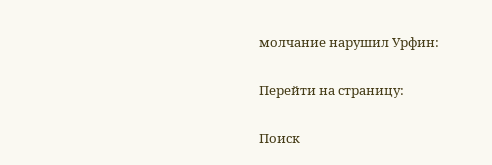молчание нарушил Урфин:

Перейти на страницу:

Поиск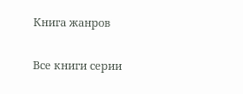Книга жанров

Все книги серии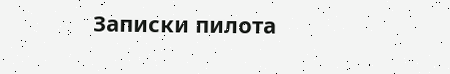Записки пилота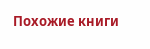Похожие книги